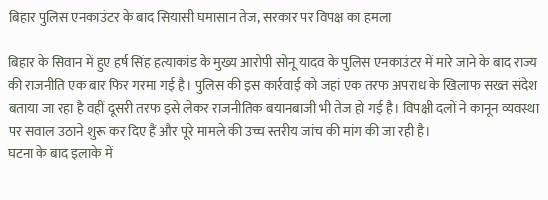बिहार पुलिस एनकाउंटर के बाद सियासी घमासान तेज, सरकार पर विपक्ष का हमला

बिहार के सिवान में हुए हर्ष सिंह हत्याकांड के मुख्य आरोपी सोनू यादव के पुलिस एनकाउंटर में मारे जाने के बाद राज्य की राजनीति एक बार फिर गरमा गई है। पुलिस की इस कार्रवाई को जहां एक तरफ अपराध के खिलाफ सख्त संदेश बताया जा रहा है वहीं दूसरी तरफ इसे लेकर राजनीतिक बयानबाजी भी तेज हो गई है। विपक्षी दलों ने कानून व्यवस्था पर सवाल उठाने शुरू कर दिए हैं और पूरे मामले की उच्च स्तरीय जांच की मांग की जा रही है।
घटना के बाद इलाके में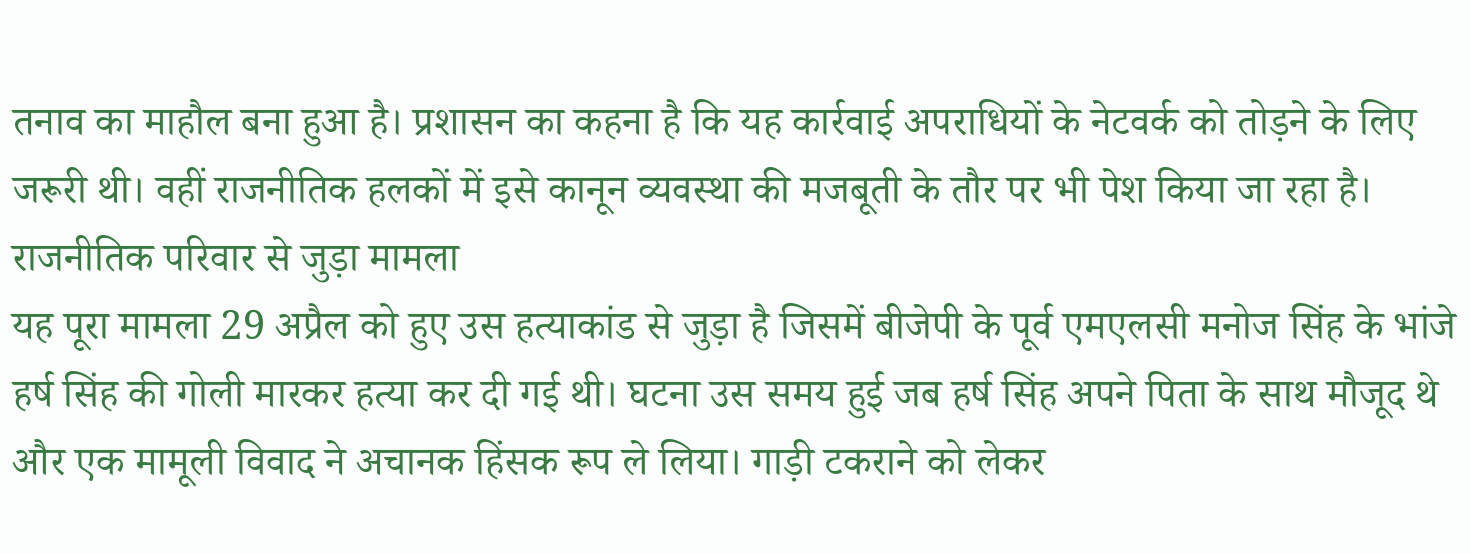तनाव का माहौल बना हुआ है। प्रशासन का कहना है कि यह कार्रवाई अपराधियों के नेटवर्क को तोड़ने के लिए जरूरी थी। वहीं राजनीतिक हलकों में इसे कानून व्यवस्था की मजबूती के तौर पर भी पेश किया जा रहा है।
राजनीतिक परिवार से जुड़ा मामला
यह पूरा मामला 29 अप्रैल को हुए उस हत्याकांड से जुड़ा है जिसमें बीजेपी के पूर्व एमएलसी मनोज सिंह के भांजे हर्ष सिंह की गोली मारकर हत्या कर दी गई थी। घटना उस समय हुई जब हर्ष सिंह अपने पिता के साथ मौजूद थे और एक मामूली विवाद ने अचानक हिंसक रूप ले लिया। गाड़ी टकराने को लेकर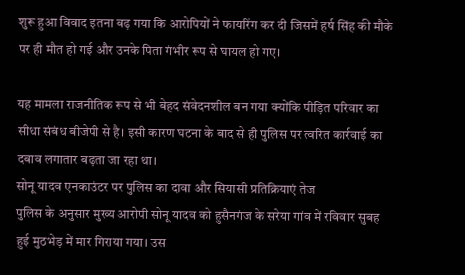शुरू हुआ विवाद इतना बढ़ गया कि आरोपियों ने फायरिंग कर दी जिसमें हर्ष सिंह की मौके पर ही मौत हो गई और उनके पिता गंभीर रूप से घायल हो गए।

यह मामला राजनीतिक रूप से भी बेहद संवेदनशील बन गया क्योंकि पीड़ित परिवार का सीधा संबंध बीजेपी से है। इसी कारण घटना के बाद से ही पुलिस पर त्वरित कार्रवाई का दबाव लगातार बढ़ता जा रहा था।
सोनू यादव एनकाउंटर पर पुलिस का दावा और सियासी प्रतिक्रियाएं तेज
पुलिस के अनुसार मुख्य आरोपी सोनू यादव को हुसैनगंज के सरेया गांव में रविवार सुबह हुई मुठभेड़ में मार गिराया गया। उस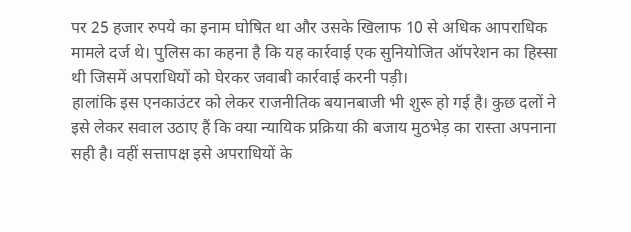पर 25 हजार रुपये का इनाम घोषित था और उसके खिलाफ 10 से अधिक आपराधिक मामले दर्ज थे। पुलिस का कहना है कि यह कार्रवाई एक सुनियोजित ऑपरेशन का हिस्सा थी जिसमें अपराधियों को घेरकर जवाबी कार्रवाई करनी पड़ी।
हालांकि इस एनकाउंटर को लेकर राजनीतिक बयानबाजी भी शुरू हो गई है। कुछ दलों ने इसे लेकर सवाल उठाए हैं कि क्या न्यायिक प्रक्रिया की बजाय मुठभेड़ का रास्ता अपनाना सही है। वहीं सत्तापक्ष इसे अपराधियों के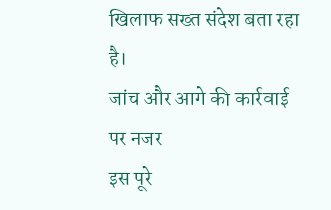खिलाफ सख्त संदेश बता रहा है।
जांच और आगे की कार्रवाई पर नजर
इस पूरे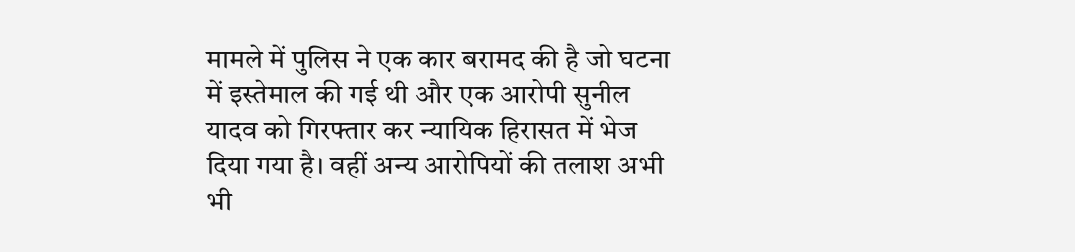मामले में पुलिस ने एक कार बरामद की है जो घटना में इस्तेमाल की गई थी और एक आरोपी सुनील यादव को गिरफ्तार कर न्यायिक हिरासत में भेज दिया गया है। वहीं अन्य आरोपियों की तलाश अभी भी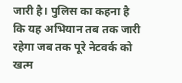जारी है। पुलिस का कहना है कि यह अभियान तब तक जारी रहेगा जब तक पूरे नेटवर्क को खत्म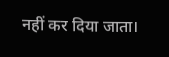नहीं कर दिया जाता।